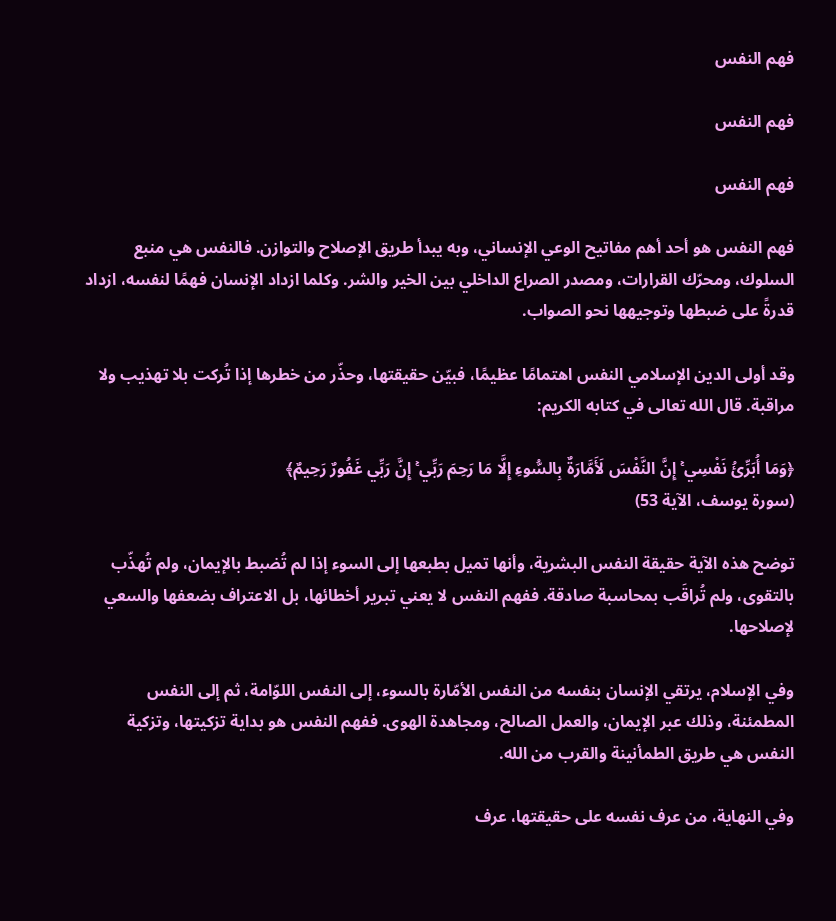فهم النفس

فهم النفس

فهم النفس

فهم النفس هو أحد أهم مفاتيح الوعي الإنساني، وبه يبدأ طريق الإصلاح والتوازن. فالنفس هي منبع السلوك، ومحرّك القرارات، ومصدر الصراع الداخلي بين الخير والشر. وكلما ازداد الإنسان فهمًا لنفسه، ازداد قدرةً على ضبطها وتوجيهها نحو الصواب.

وقد أولى الدين الإسلامي النفس اهتمامًا عظيمًا، فبيّن حقيقتها، وحذّر من خطرها إذا تُركت بلا تهذيب ولا مراقبة. قال الله تعالى في كتابه الكريم:

﴿وَمَا أُبَرِّئُ نَفْسِي ۚ إِنَّ النَّفْسَ لَأَمَّارَةٌ بِالسُّوءِ إِلَّا مَا رَحِمَ رَبِّي ۚ إِنَّ رَبِّي غَفُورٌ رَحِيمٌ﴾
(سورة يوسف، الآية 53)

توضح هذه الآية حقيقة النفس البشرية، وأنها تميل بطبعها إلى السوء إذا لم تُضبط بالإيمان، ولم تُهذّب بالتقوى، ولم تُراقَب بمحاسبة صادقة. ففهم النفس لا يعني تبرير أخطائها، بل الاعتراف بضعفها والسعي لإصلاحها.

وفي الإسلام، يرتقي الإنسان بنفسه من النفس الأمّارة بالسوء، إلى النفس اللوّامة، ثم إلى النفس المطمئنة، وذلك عبر الإيمان، والعمل الصالح، ومجاهدة الهوى. ففهم النفس هو بداية تزكيتها، وتزكية النفس هي طريق الطمأنينة والقرب من الله.

وفي النهاية، من عرف نفسه على حقيقتها، عرف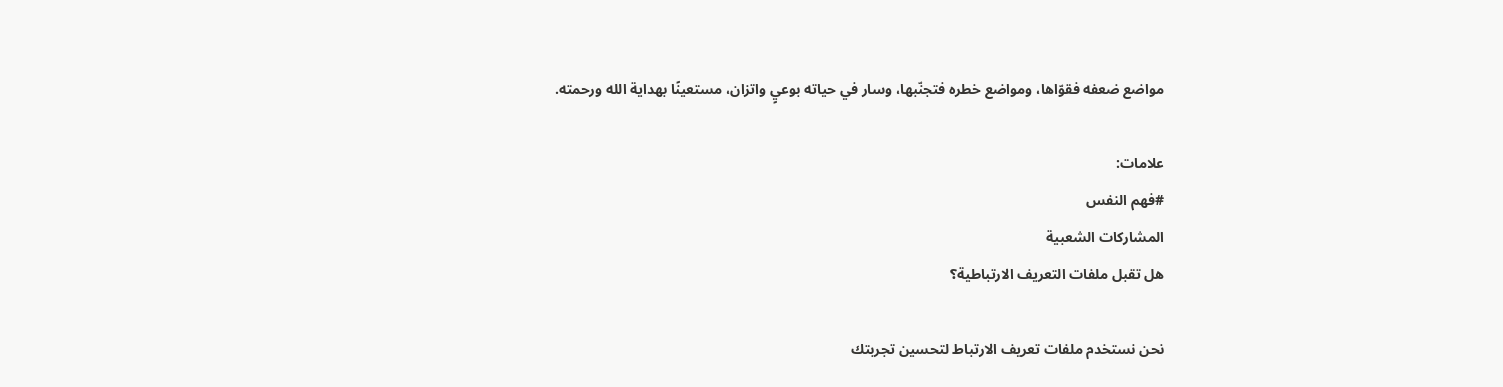مواضع ضعفه فقوّاها، ومواضع خطره فتجنّبها، وسار في حياته بوعيٍ واتزان، مستعينًا بهداية الله ورحمته.

علامات:
#فهم النفس
المشاركات الشعبية
هل تقبل ملفات التعريف الارتباطية؟

نحن نستخدم ملفات تعريف الارتباط لتحسين تجربتك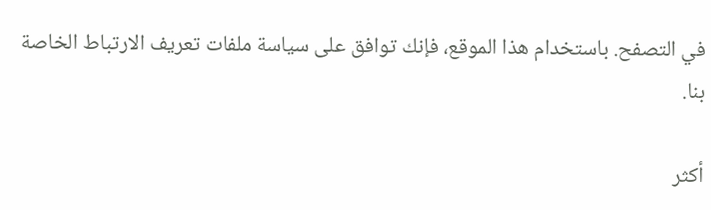في التصفح. باستخدام هذا الموقع، فإنك توافق على سياسة ملفات تعريف الارتباط الخاصة بنا.

أكثر